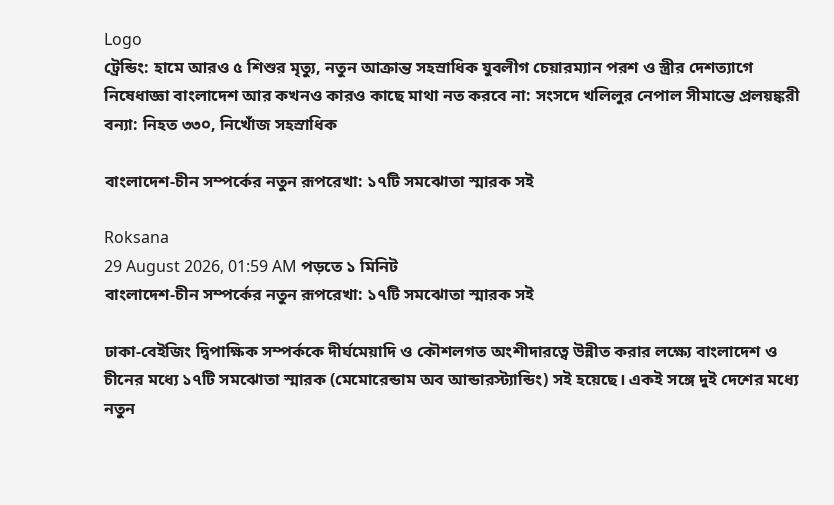Logo
ট্রেন্ডিং: হামে আরও ৫ শিশুর মৃত্যু, নতুন আক্রান্ত সহস্রাধিক যুবলীগ চেয়ারম্যান পরশ ও স্ত্রীর দেশত্যাগে নিষেধাজ্ঞা বাংলাদেশ আর কখনও কারও কাছে মাথা নত করবে না: সংসদে খলিলুর নেপাল সীমান্তে প্রলয়ঙ্করী বন্যা: নিহত ৩৩০, নিখোঁজ সহস্রাধিক

বাংলাদেশ-চীন সম্পর্কের নতুন রূপরেখা: ১৭টি সমঝোতা স্মারক সই

Roksana
29 August 2026, 01:59 AM পড়তে ১ মিনিট
বাংলাদেশ-চীন সম্পর্কের নতুন রূপরেখা: ১৭টি সমঝোতা স্মারক সই

ঢাকা-বেইজিং দ্বিপাক্ষিক সম্পর্ককে দীর্ঘমেয়াদি ও কৌশলগত অংশীদারত্বে উন্নীত করার লক্ষ্যে বাংলাদেশ ও চীনের মধ্যে ১৭টি সমঝোতা স্মারক (মেমোরেন্ডাম অব আন্ডারস্ট্যান্ডিং) সই হয়েছে। একই সঙ্গে দুই দেশের মধ্যে নতুন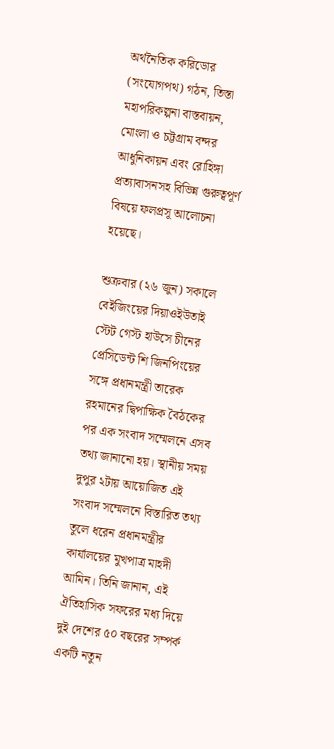অর্থনৈতিক করিডোর (সংযোগপথ) গঠন, তিস্তা মহাপরিকল্পনা বাস্তবায়ন, মোংলা ও চট্টগ্রাম বন্দর আধুনিকায়ন এবং রোহিঙ্গা প্রত্যাবাসনসহ বিভিন্ন গুরুত্বপূর্ণ বিষয়ে ফলপ্রসূ আলোচনা হয়েছে।

শুক্রবার (২৬ জুন) সকালে বেইজিংয়ের দিয়াওইউতাই স্টেট গেস্ট হাউসে চীনের প্রেসিডেন্ট শি জিনপিংয়ের সঙ্গে প্রধানমন্ত্রী তারেক রহমানের দ্বিপাক্ষিক বৈঠকের পর এক সংবাদ সম্মেলনে এসব তথ্য জানানো হয়। স্থানীয় সময় দুপুর ২টায় আয়োজিত এই সংবাদ সম্মেলনে বিস্তারিত তথ্য তুলে ধরেন প্রধানমন্ত্রীর কার্যালয়ের মুখপাত্র মাহদী আমিন। তিনি জানান, এই ঐতিহাসিক সফরের মধ্য দিয়ে দুই দেশের ৫০ বছরের সম্পর্ক একটি নতুন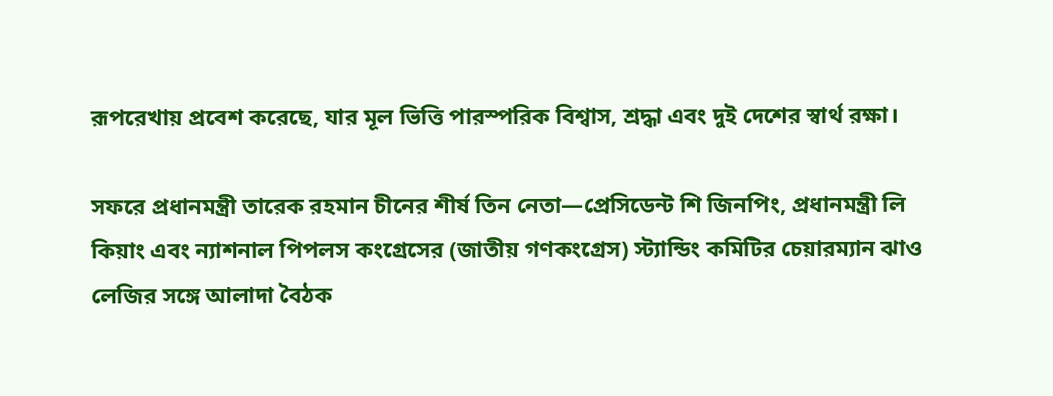রূপরেখায় প্রবেশ করেছে, যার মূল ভিত্তি পারস্পরিক বিশ্বাস, শ্রদ্ধা এবং দুই দেশের স্বার্থ রক্ষা।

সফরে প্রধানমন্ত্রী তারেক রহমান চীনের শীর্ষ তিন নেতা—প্রেসিডেন্ট শি জিনপিং, প্রধানমন্ত্রী লি কিয়াং এবং ন্যাশনাল পিপলস কংগ্রেসের (জাতীয় গণকংগ্রেস) স্ট্যান্ডিং কমিটির চেয়ারম্যান ঝাও লেজির সঙ্গে আলাদা বৈঠক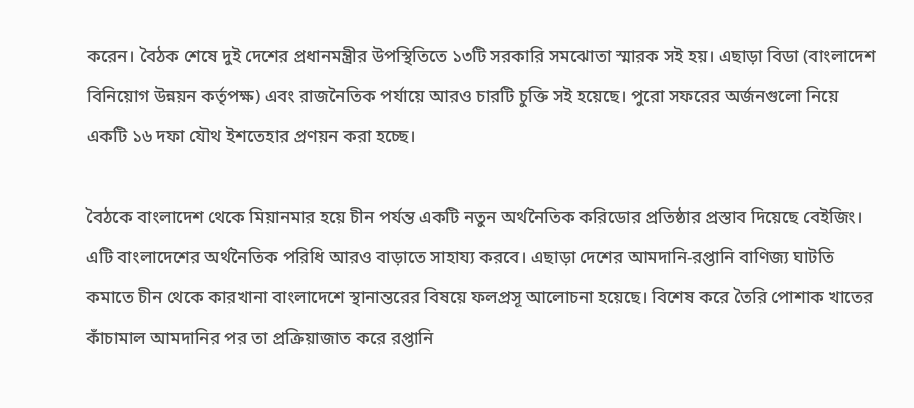করেন। বৈঠক শেষে দুই দেশের প্রধানমন্ত্রীর উপস্থিতিতে ১৩টি সরকারি সমঝোতা স্মারক সই হয়। এছাড়া বিডা (বাংলাদেশ বিনিয়োগ উন্নয়ন কর্তৃপক্ষ) এবং রাজনৈতিক পর্যায়ে আরও চারটি চুক্তি সই হয়েছে। পুরো সফরের অর্জনগুলো নিয়ে একটি ১৬ দফা যৌথ ইশতেহার প্রণয়ন করা হচ্ছে।

বৈঠকে বাংলাদেশ থেকে মিয়ানমার হয়ে চীন পর্যন্ত একটি নতুন অর্থনৈতিক করিডোর প্রতিষ্ঠার প্রস্তাব দিয়েছে বেইজিং। এটি বাংলাদেশের অর্থনৈতিক পরিধি আরও বাড়াতে সাহায্য করবে। এছাড়া দেশের আমদানি-রপ্তানি বাণিজ্য ঘাটতি কমাতে চীন থেকে কারখানা বাংলাদেশে স্থানান্তরের বিষয়ে ফলপ্রসূ আলোচনা হয়েছে। বিশেষ করে তৈরি পোশাক খাতের কাঁচামাল আমদানির পর তা প্রক্রিয়াজাত করে রপ্তানি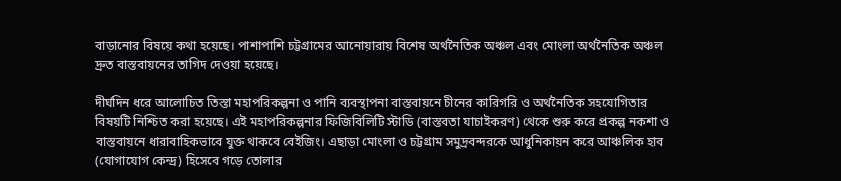বাড়ানোর বিষয়ে কথা হয়েছে। পাশাপাশি চট্টগ্রামের আনোয়ারায় বিশেষ অর্থনৈতিক অঞ্চল এবং মোংলা অর্থনৈতিক অঞ্চল দ্রুত বাস্তবায়নের তাগিদ দেওয়া হয়েছে।

দীর্ঘদিন ধরে আলোচিত তিস্তা মহাপরিকল্পনা ও পানি ব্যবস্থাপনা বাস্তবায়নে চীনের কারিগরি ও অর্থনৈতিক সহযোগিতার বিষয়টি নিশ্চিত করা হয়েছে। এই মহাপরিকল্পনার ফিজিবিলিটি স্টাডি (বাস্তবতা যাচাইকরণ) থেকে শুরু করে প্রকল্প নকশা ও বাস্তবায়নে ধারাবাহিকভাবে যুক্ত থাকবে বেইজিং। এছাড়া মোংলা ও চট্টগ্রাম সমুদ্রবন্দরকে আধুনিকায়ন করে আঞ্চলিক হাব (যোগাযোগ কেন্দ্র) হিসেবে গড়ে তোলার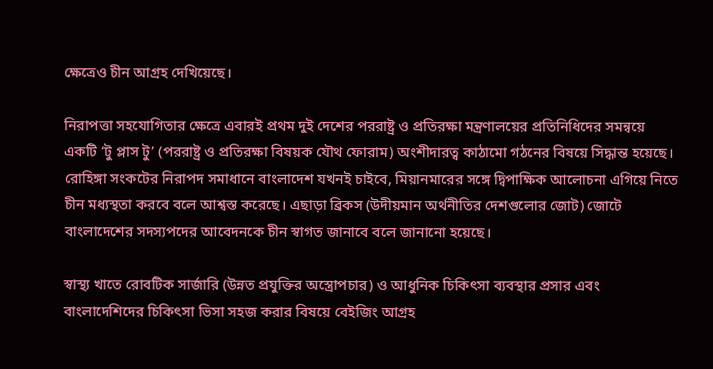ক্ষেত্রেও চীন আগ্রহ দেখিয়েছে।

নিরাপত্তা সহযোগিতার ক্ষেত্রে এবারই প্রথম দুই দেশের পররাষ্ট্র ও প্রতিরক্ষা মন্ত্রণালয়ের প্রতিনিধিদের সমন্বয়ে একটি ‘টু প্লাস টু’ (পররাষ্ট্র ও প্রতিরক্ষা বিষয়ক যৌথ ফোরাম) অংশীদারত্ব কাঠামো গঠনের বিষয়ে সিদ্ধান্ত হয়েছে। রোহিঙ্গা সংকটের নিরাপদ সমাধানে বাংলাদেশ যখনই চাইবে, মিয়ানমারের সঙ্গে দ্বিপাক্ষিক আলোচনা এগিয়ে নিতে চীন মধ্যস্থতা করবে বলে আশ্বস্ত করেছে। এছাড়া ব্রিকস (উদীয়মান অর্থনীতির দেশগুলোর জোট) জোটে বাংলাদেশের সদস্যপদের আবেদনকে চীন স্বাগত জানাবে বলে জানানো হয়েছে।

স্বাস্থ্য খাতে রোবটিক সার্জারি (উন্নত প্রযুক্তির অস্ত্রোপচার) ও আধুনিক চিকিৎসা ব্যবস্থার প্রসার এবং বাংলাদেশিদের চিকিৎসা ভিসা সহজ করার বিষয়ে বেইজিং আগ্রহ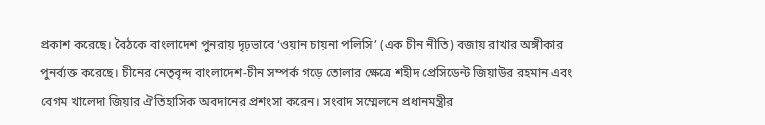প্রকাশ করেছে। বৈঠকে বাংলাদেশ পুনরায় দৃঢ়ভাবে ‘ওয়ান চায়না পলিসি’ (এক চীন নীতি) বজায় রাখার অঙ্গীকার পুনর্ব্যক্ত করেছে। চীনের নেতৃবৃন্দ বাংলাদেশ-চীন সম্পর্ক গড়ে তোলার ক্ষেত্রে শহীদ প্রেসিডেন্ট জিয়াউর রহমান এবং বেগম খালেদা জিয়ার ঐতিহাসিক অবদানের প্রশংসা করেন। সংবাদ সম্মেলনে প্রধানমন্ত্রীর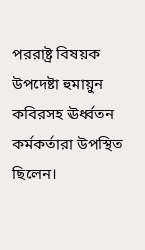পররাষ্ট্র বিষয়ক উপদেষ্টা হুমায়ুন কবিরসহ ঊর্ধ্বতন কর্মকর্তারা উপস্থিত ছিলেন।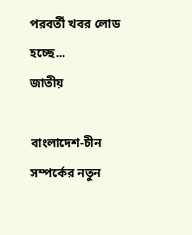পরবর্তী খবর লোড হচ্ছে...
জাতীয়

বাংলাদেশ-চীন সম্পর্কের নতুন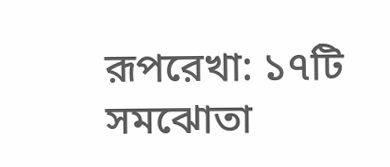রূপরেখা: ১৭টি সমঝোতা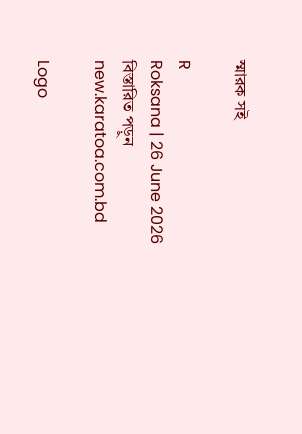স্মারক সই

R
Roksana | 26 June 2026
বিস্তারিত পড়ুন
new.karatoa.com.bd

Logo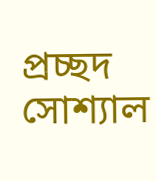প্রচ্ছদ
সোশ্যাল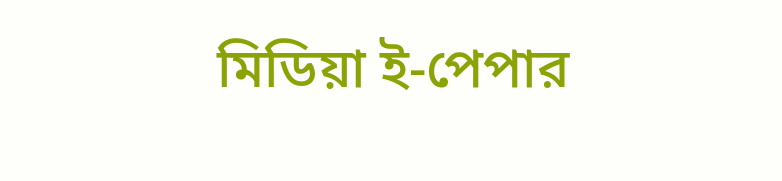মিডিয়া ই-পেপার